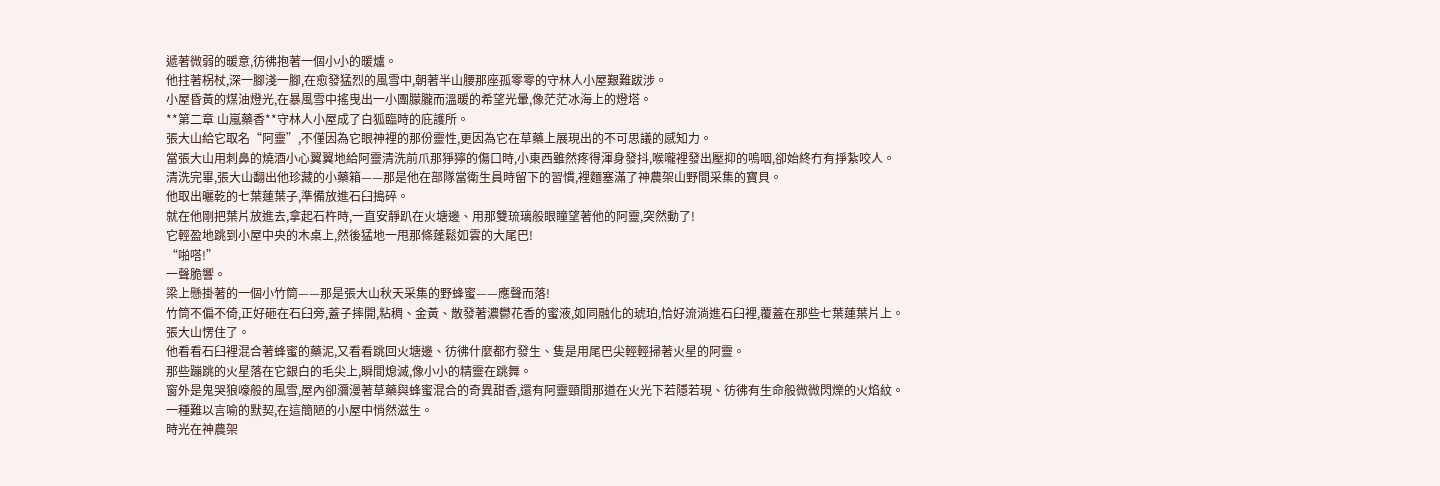遞著微弱的暖意,彷彿抱著一個小小的暖爐。
他拄著柺杖,深一腳淺一腳,在愈發猛烈的風雪中,朝著半山腰那座孤零零的守林人小屋艱難跋涉。
小屋昏黃的煤油燈光,在暴風雪中搖曳出一小團朦朧而溫暖的希望光暈,像茫茫冰海上的燈塔。
**第二章 山嵐藥香**守林人小屋成了白狐臨時的庇護所。
張大山給它取名“阿靈”,不僅因為它眼神裡的那份靈性,更因為它在草藥上展現出的不可思議的感知力。
當張大山用刺鼻的燒酒小心翼翼地給阿靈清洗前爪那猙獰的傷口時,小東西雖然疼得渾身發抖,喉嚨裡發出壓抑的嗚咽,卻始終冇有掙紮咬人。
清洗完畢,張大山翻出他珍藏的小藥箱——那是他在部隊當衛生員時留下的習慣,裡麵塞滿了神農架山野間采集的寶貝。
他取出曬乾的七葉蓮葉子,準備放進石臼搗碎。
就在他剛把葉片放進去,拿起石杵時,一直安靜趴在火塘邊、用那雙琉璃般眼瞳望著他的阿靈,突然動了!
它輕盈地跳到小屋中央的木桌上,然後猛地一甩那條蓬鬆如雲的大尾巴!
“啪嗒!”
一聲脆響。
梁上懸掛著的一個小竹筒——那是張大山秋天采集的野蜂蜜——應聲而落!
竹筒不偏不倚,正好砸在石臼旁,蓋子摔開,粘稠、金黃、散發著濃鬱花香的蜜液,如同融化的琥珀,恰好流淌進石臼裡,覆蓋在那些七葉蓮葉片上。
張大山愣住了。
他看看石臼裡混合著蜂蜜的藥泥,又看看跳回火塘邊、彷彿什麼都冇發生、隻是用尾巴尖輕輕掃著火星的阿靈。
那些蹦跳的火星落在它銀白的毛尖上,瞬間熄滅,像小小的精靈在跳舞。
窗外是鬼哭狼嚎般的風雪,屋內卻瀰漫著草藥與蜂蜜混合的奇異甜香,還有阿靈頸間那道在火光下若隱若現、彷彿有生命般微微閃爍的火焰紋。
一種難以言喻的默契,在這簡陋的小屋中悄然滋生。
時光在神農架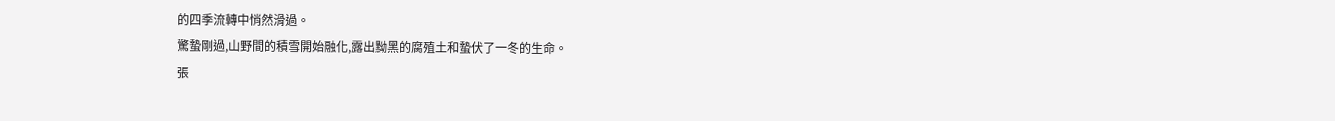的四季流轉中悄然滑過。
驚蟄剛過,山野間的積雪開始融化,露出黝黑的腐殖土和蟄伏了一冬的生命。
張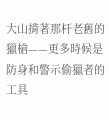大山揹著那杆老舊的獵槍——更多時候是防身和警示偷獵者的工具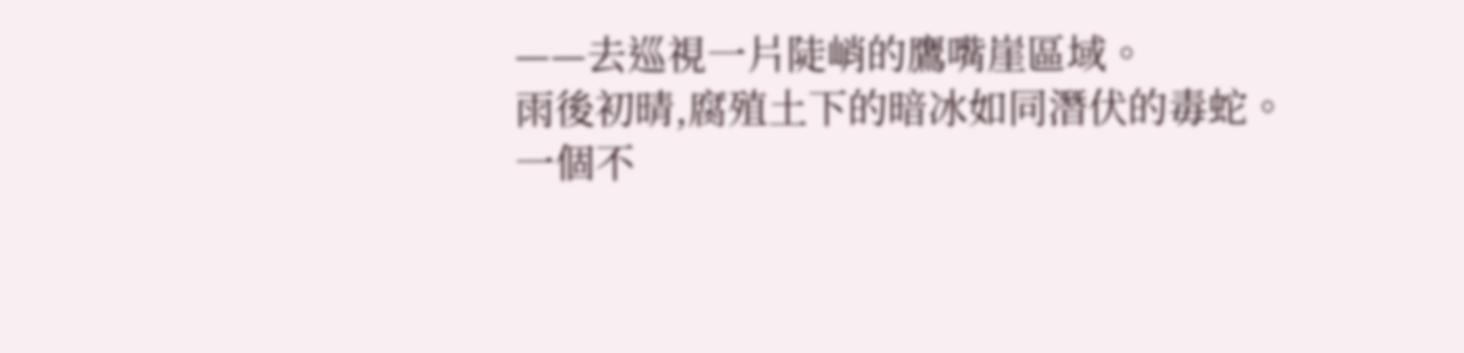——去巡視一片陡峭的鷹嘴崖區域。
雨後初晴,腐殖土下的暗冰如同潛伏的毒蛇。
一個不